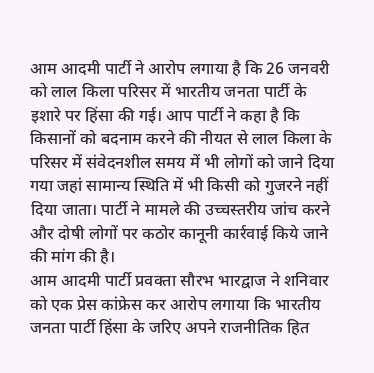आम आदमी पार्टी ने आरोप लगाया है कि 26 जनवरी को लाल किला परिसर में भारतीय जनता पार्टी के इशारे पर हिंसा की गई। आप पार्टी ने कहा है कि किसानों को बदनाम करने की नीयत से लाल किला के परिसर में संवेदनशील समय में भी लोगों को जाने दिया गया जहां सामान्य स्थिति में भी किसी को गुजरने नहीं दिया जाता। पार्टी ने मामले की उच्चस्तरीय जांच करने और दोषी लोगों पर कठोर कानूनी कार्रवाई किये जाने की मांग की है।
आम आदमी पार्टी प्रवक्ता सौरभ भारद्वाज ने शनिवार को एक प्रेस कांफ्रेस कर आरोप लगाया कि भारतीय जनता पार्टी हिंसा के जरिए अपने राजनीतिक हित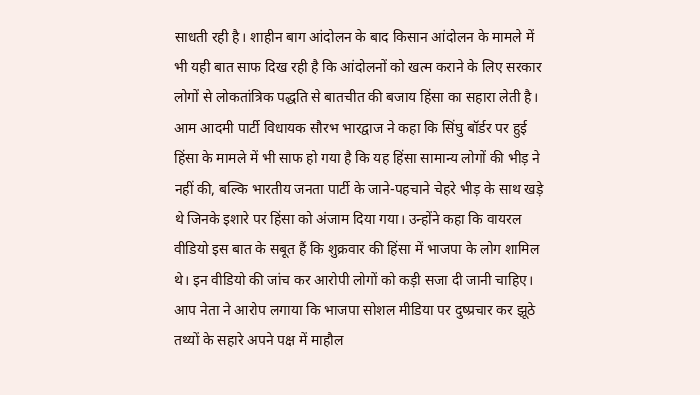साधती रही है। शाहीन बाग आंदोलन के बाद किसान आंदोलन के मामले में भी यही बात साफ दिख रही है कि आंदोलनों को खत्म कराने के लिए सरकार लोगों से लोकतांत्रिक पद्धति से बातचीत की बजाय हिंसा का सहारा लेती है।
आम आदमी पार्टी विधायक सौरभ भारद्वाज ने कहा कि सिंघु बॉर्डर पर हुई हिंसा के मामले में भी साफ हो गया है कि यह हिंसा सामान्य लोगों की भीड़ ने नहीं की, बल्कि भारतीय जनता पार्टी के जाने-पहचाने चेहरे भीड़ के साथ खड़े थे जिनके इशारे पर हिंसा को अंजाम दिया गया। उन्होंने कहा कि वायरल वीडियो इस बात के सबूत हैं कि शुक्रवार की हिंसा में भाजपा के लोग शामिल थे। इन वीडियो की जांच कर आरोपी लोगों को कड़ी सजा दी जानी चाहिए।
आप नेता ने आरोप लगाया कि भाजपा सोशल मीडिया पर दुष्प्रचार कर झूठे तथ्यों के सहारे अपने पक्ष में माहौल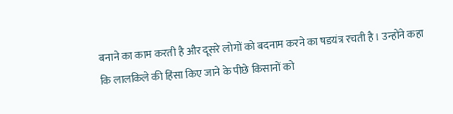बनाने का काम करती है और दूसरे लोगों को बदनाम करने का षडयंत्र रचती है। उन्होंने कहा कि लालकिले की हिंसा किए जाने के पीछे किसानों को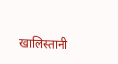खालिस्तानी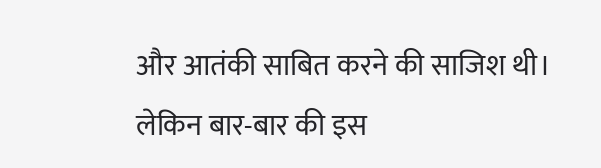और आतंकी साबित करने की साजिश थी। लेकिन बार-बार की इस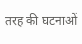तरह की घटनाओं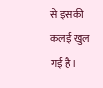से इसकी कलई खुल गई है।